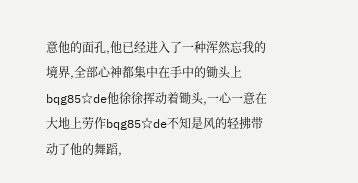意他的面孔,他已经进入了一种浑然忘我的境界,全部心神都集中在手中的锄头上bqg85☆de他徐徐挥动着锄头,一心一意在大地上劳作bqg85☆de不知是风的轻拂带动了他的舞蹈,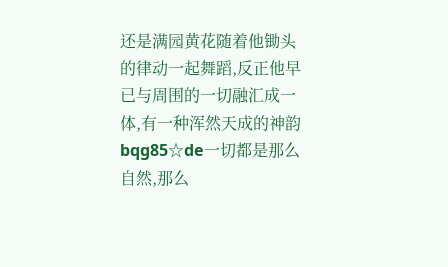还是满园黄花随着他锄头的律动一起舞蹈,反正他早已与周围的一切融汇成一体,有一种浑然天成的神韵bqg85☆de一切都是那么自然,那么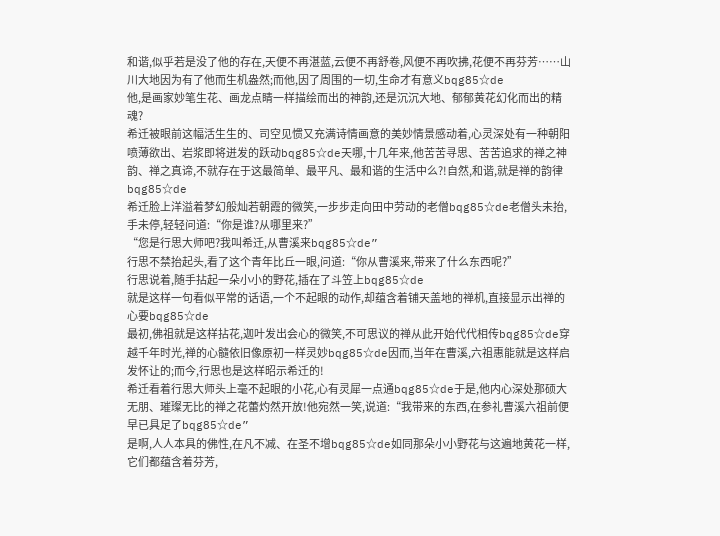和谐,似乎若是没了他的存在,天便不再湛蓝,云便不再舒卷,风便不再吹拂,花便不再芬芳……山川大地因为有了他而生机盎然;而他,因了周围的一切,生命才有意义bqg85☆de
他,是画家妙笔生花、画龙点睛一样描绘而出的神韵,还是沉沉大地、郁郁黄花幻化而出的精魂?
希迁被眼前这幅活生生的、司空见惯又充满诗情画意的美妙情景感动着,心灵深处有一种朝阳喷薄欲出、岩浆即将迸发的跃动bqg85☆de天哪,十几年来,他苦苦寻思、苦苦追求的禅之神韵、禅之真谛,不就存在于这最简单、最平凡、最和谐的生活中么?!自然,和谐,就是禅的韵律bqg85☆de
希迁脸上洋溢着梦幻般灿若朝霞的微笑,一步步走向田中劳动的老僧bqg85☆de老僧头未抬,手未停,轻轻问道:“你是谁?从哪里来?”
“您是行思大师吧?我叫希迁,从曹溪来bqg85☆de”
行思不禁抬起头,看了这个青年比丘一眼,问道:“你从曹溪来,带来了什么东西呢?”
行思说着,随手拈起一朵小小的野花,插在了斗笠上bqg85☆de
就是这样一句看似平常的话语,一个不起眼的动作,却蕴含着铺天盖地的禅机,直接显示出禅的心要bqg85☆de
最初,佛祖就是这样拈花,迦叶发出会心的微笑,不可思议的禅从此开始代代相传bqg85☆de穿越千年时光,禅的心髓依旧像原初一样灵妙bqg85☆de因而,当年在曹溪,六祖惠能就是这样启发怀让的;而今,行思也是这样昭示希迁的!
希迁看着行思大师头上毫不起眼的小花,心有灵犀一点通bqg85☆de于是,他内心深处那硕大无朋、璀璨无比的禅之花蕾灼然开放!他宛然一笑,说道:“我带来的东西,在参礼曹溪六祖前便早已具足了bqg85☆de”
是啊,人人本具的佛性,在凡不减、在圣不增bqg85☆de如同那朵小小野花与这遍地黄花一样,它们都蕴含着芬芳,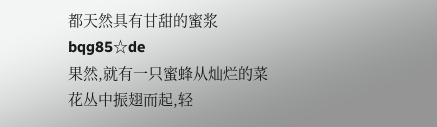都天然具有甘甜的蜜浆bqg85☆de
果然,就有一只蜜蜂从灿烂的菜花丛中振翅而起,轻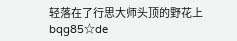轻落在了行思大师头顶的野花上bqg85☆de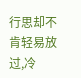行思却不肯轻易放过,冷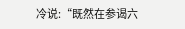冷说:“既然在参谒六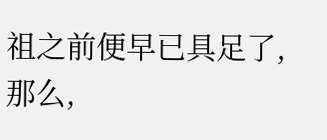祖之前便早已具足了,那么,